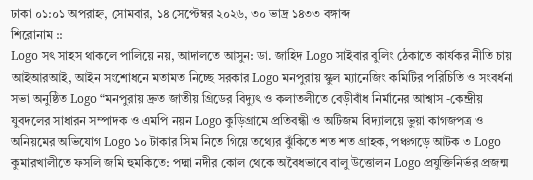ঢাকা ০১:০১ অপরাহ্ন, সোমবার, ১৪ সেপ্টেম্বর ২০২৬, ৩০ ভাদ্র ১৪৩৩ বঙ্গাব্দ
শিরোনাম ::
Logo সৎ সাহস থাকলে পালিয়ে নয়, আদালতে আসুন: ডা. জাহিদ Logo সাইবার বুলিং ঠেকাতে কার্যকর নীতি চায় আইআরআই, আইন সংশোধনে মতামত নিচ্ছে সরকার Logo মনপুরায় স্কুল ম্যানেজিং কমিটির পরিচিতি ও সংবর্ধনা সভা অনুষ্ঠিত Logo “মনপুরায় দ্রুত জাতীয় গ্রিডের বিদ্যুৎ ও কলাতলীতে বেড়ীবাঁধ নির্মানের আশ্বাস -কেন্দ্রীয় যুবদলের সাধারন সম্পাদক ও এমপি নয়ন Logo কুড়িগ্রামে প্রতিবন্ধী ও অটিজম বিদ্যালয়ে ভুয়া কাগজপত্র ও অনিয়মের অভিযোগ Logo ১০ টাকার সিম নিতে গিয়ে তথ্যের ঝুঁকিতে শত শত গ্রাহক, পঞ্চগড়ে আটক ৩ Logo কুমারখালীতে ফসলি জমি হুমকিতে: পদ্মা নদীর কোল থেকে অবৈধভাবে বালু উত্তোলন Logo প্রযুক্তিনির্ভর প্রজন্ম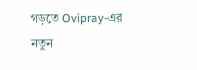গড়তে Ovipray-এর নতুন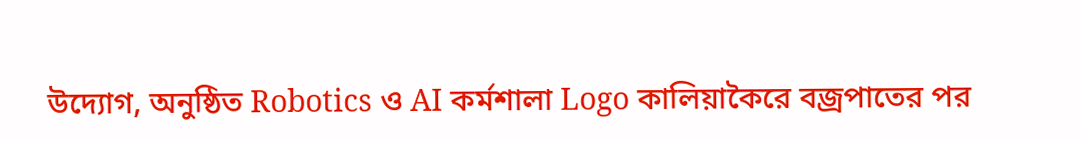উদ্যোগ, অনুষ্ঠিত Robotics ও AI কর্মশালা Logo কালিয়াকৈরে বজ্রপাতের পর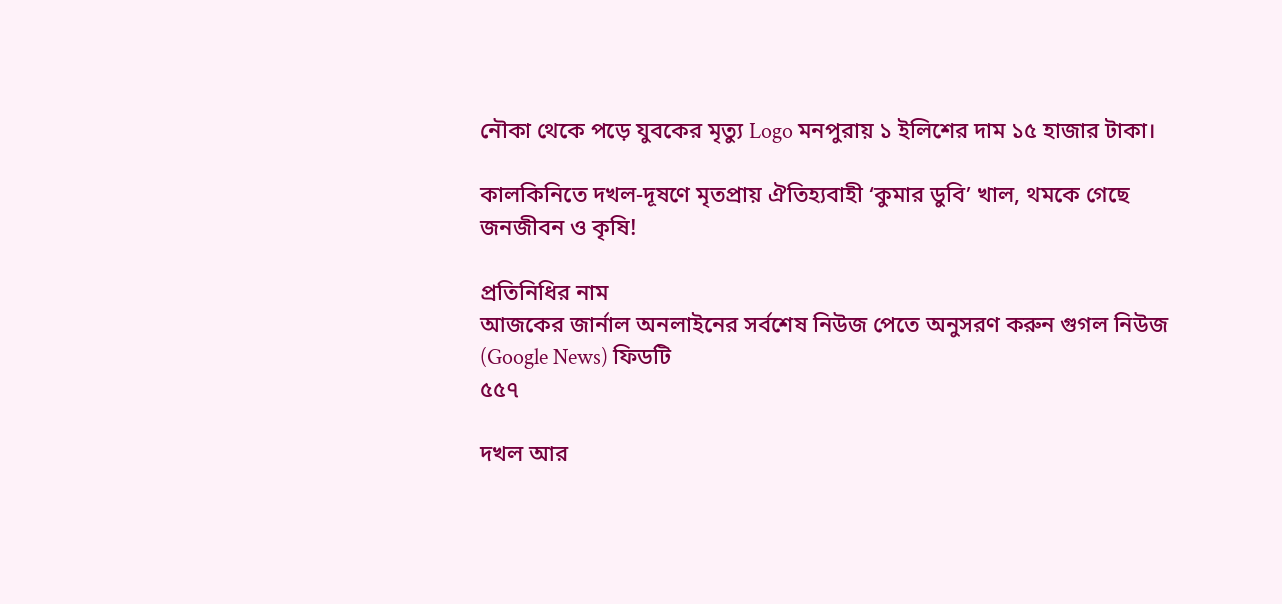নৌকা থেকে পড়ে যুবকের মৃত্যু Logo মনপুরায় ১ ইলিশের দাম ১৫ হাজার টাকা।

কালকিনিতে দখল-দূষণে মৃতপ্রায় ঐতিহ্যবাহী ‘কুমার ডুবি’ খাল, থমকে গেছে জনজীবন ও কৃষি!

প্রতিনিধির নাম
আজকের জার্নাল অনলাইনের সর্বশেষ নিউজ পেতে অনুসরণ করুন গুগল নিউজ (Google News) ফিডটি
৫৫৭

দখল আর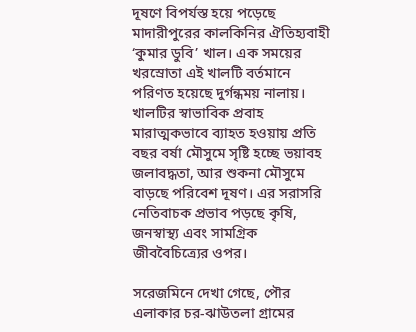দূষণে বিপর্যস্ত হয়ে পড়েছে মাদারীপুরের কালকিনির ঐতিহ্যবাহী ‘কুমার ডুবি’ খাল। এক সময়ের খরস্রোতা এই খালটি বর্তমানে পরিণত হয়েছে দুর্গন্ধময় নালায়। খালটির স্বাভাবিক প্রবাহ মারাত্মকভাবে ব্যাহত হওয়ায় প্রতি বছর বর্ষা মৌসুমে সৃষ্টি হচ্ছে ভয়াবহ জলাবদ্ধতা, আর শুকনা মৌসুমে বাড়ছে পরিবেশ দূষণ। এর সরাসরি নেতিবাচক প্রভাব পড়ছে কৃষি, জনস্বাস্থ্য এবং সামগ্রিক জীববৈচিত্র্যের ওপর।

সরেজমিনে দেখা গেছে, পৌর এলাকার চর-ঝাউতলা গ্রামের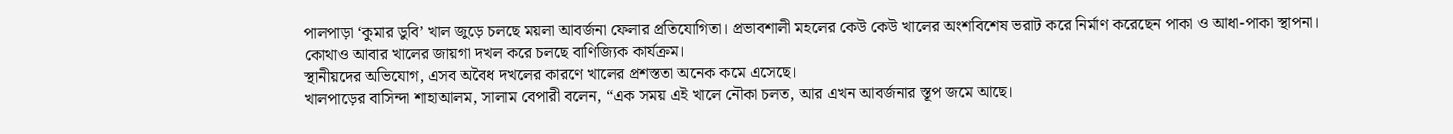পালপাড়া ‘কুমার ডুবি’ খাল জুড়ে চলছে ময়লা আবর্জনা ফেলার প্রতিযোগিতা। প্রভাবশালী মহলের কেউ কেউ খালের অংশবিশেষ ভরাট করে নির্মাণ করেছেন পাকা ও আধা-পাকা স্থাপনা। কোথাও আবার খালের জায়গা দখল করে চলছে বাণিজ্যিক কার্যক্রম।
স্থানীয়দের অভিযোগ, এসব অবৈধ দখলের কারণে খালের প্রশস্ততা অনেক কমে এসেছে।
খালপাড়ের বাসিন্দা শাহাআলম, সালাম বেপারী বলেন, “এক সময় এই খালে নৌকা চলত, আর এখন আবর্জনার স্তূপ জমে আছে।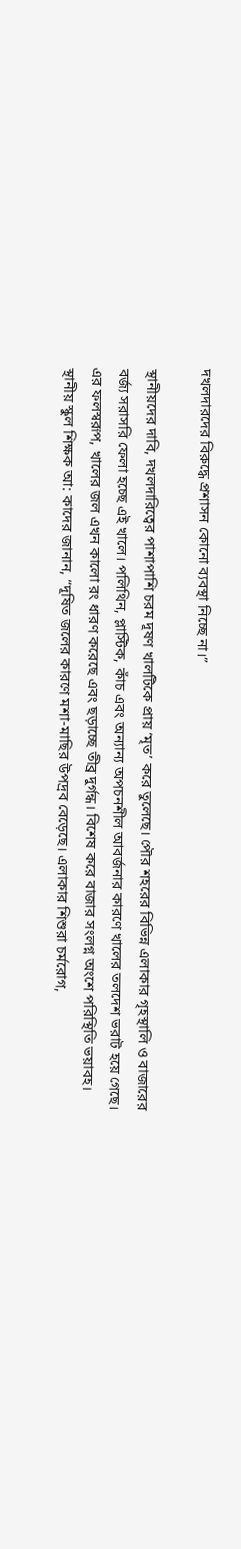দখলদারদের বিরুদ্ধে প্রশাসন কোনো ব্যবস্থা নিচ্ছে না।”

স্থানীয়দের দাবি, দখলদারিত্বের পাশাপাশি চরম দূষণ খালটিকে প্রায় ‘মৃত’ করে তুলেছে। পৌর শহরের বিভিন্ন এলাকার গৃহস্থালি ও বাজারের বর্জ্য সরাসরি ফেলা হচ্ছে এই খালে। পলিথিন, প্লাস্টিক, কাঁচ এবং অন্যান্য অপচনশীল আবর্জনার কারণে খালের তলদেশ ভরাট হয়ে গেছে।
এর ফলস্বরূপ, খালের জল এখন কালো রং ধারণ করেছে এবং ছড়াচ্ছে তীব্র দুর্গন্ধ। বিশেষ করে বাজার সংলগ্ন অংশে পরিস্থিতি ভয়াবহ।
স্থানীয় স্কুল শিক্ষক আ: কাদের জানান, “দূষিত জলের কারণে মশা-মাছির উপদ্রব বেড়েছে। এলাকার শিশুরা চর্মরোগ,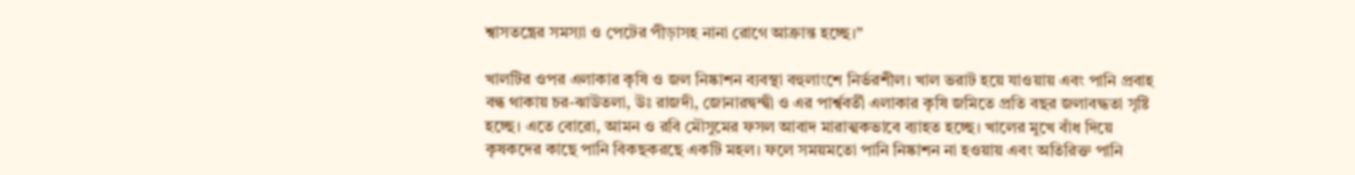শ্বাসতন্ত্রের সমস্যা ও পেটের পীড়াসহ নানা রোগে আক্রান্ত হচ্ছে।”

খালটির ওপর এলাকার কৃষি ও জল নিষ্কাশন ব্যবস্থা বহুলাংশে নির্ভরশীল। খাল ভরাট হয়ে যাওয়ায় এবং পানি প্রবাহ বন্ধ থাকায় চর-ঝাউতলা, উঃ রাজদী, জোনারদ্বন্দ্বী ও এর পার্শ্ববর্তী এলাকার কৃষি জমিতে প্রতি বছর জলাবদ্ধতা সৃষ্টি হচ্ছে। এতে বোরো, আমন ও রবি মৌসুমের ফসল আবাদ মারাত্মকভাবে ব্যাহত হচ্ছে। খালের মুখে বাঁধ দিয়ে কৃষকদের কাছে পানি বিকছকরছে একটি মহল। ফলে সময়মতো পানি নিষ্কাশন না হওয়ায় এবং অতিরিক্ত পানি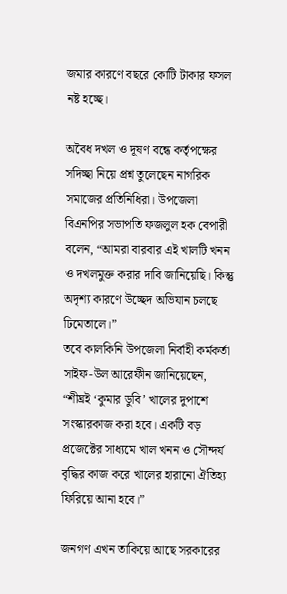জমার কারণে বছরে কোটি টাকার ফসল নষ্ট হচ্ছে।

অবৈধ দখল ও দূষণ বন্ধে কর্তৃপক্ষের সদিচ্ছা নিয়ে প্রশ্ন তুলেছেন নাগরিক সমাজের প্রতিনিধিরা। উপজেলা বিএনপির সভাপতি ফজলুল হক বেপারী বলেন, “আমরা বারবার এই খালটি খনন ও দখলমুক্ত করার দাবি জানিয়েছি। কিন্তু অদৃশ্য কারণে উচ্ছেদ অভিযান চলছে ঢিমেতালে।”
তবে কালকিনি উপজেলা নির্বাহী কর্মকর্তা সাইফ-উল আরেফীন জানিয়েছেন, “শীঘ্রই ‘কুমার ডুবি’ খালের দুপাশে সংস্কারকাজ করা হবে। একটি বড় প্রজেক্টের সাধ্যমে খাল খনন ও সৌন্দর্য বৃদ্ধির কাজ করে খালের হারানো ঐতিহ্য ফিরিয়ে আনা হবে।”

জনগণ এখন তাকিয়ে আছে সরকারের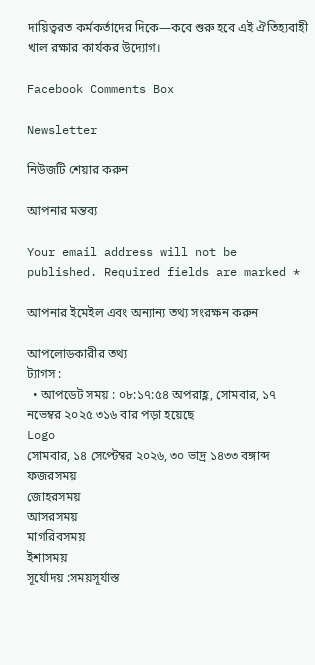দায়িত্বরত কর্মকর্তাদের দিকে—কবে শুরু হবে এই ঐতিহ্যবাহী খাল রক্ষার কার্যকর উদ্যোগ।

Facebook Comments Box

Newsletter

নিউজটি শেয়ার করুন

আপনার মন্তব্য

Your email address will not be published. Required fields are marked *

আপনার ইমেইল এবং অন্যান্য তথ্য সংরক্ষন করুন

আপলোডকারীর তথ্য
ট্যাগস :
  • আপডেট সময় : ০৮:১৭:৫৪ অপরাহ্ণ, সোমবার, ১৭ নভেম্বর ২০২৫ ৩১৬ বার পড়া হয়েছে
Logo
সোমবার, ১৪ সেপ্টেম্বর ২০২৬, ৩০ ভাদ্র ১৪৩৩ বঙ্গাব্দ
ফজরসময়
জোহরসময়
আসরসময়
মাগরিবসময়
ইশাসময়
সূর্যোদয় :সময়সূর্যাস্ত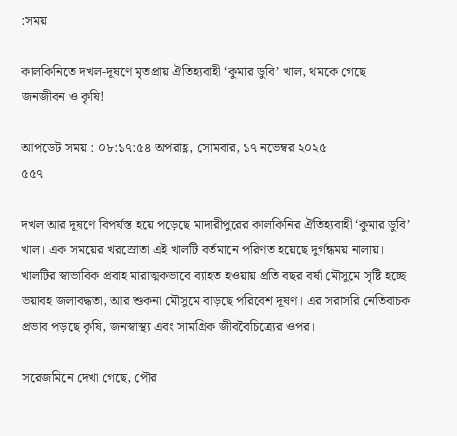:সময়

কালকিনিতে দখল-দূষণে মৃতপ্রায় ঐতিহ্যবাহী ‘কুমার ডুবি’ খাল, থমকে গেছে জনজীবন ও কৃষি!

আপডেট সময় : ০৮:১৭:৫৪ অপরাহ্ণ, সোমবার, ১৭ নভেম্বর ২০২৫
৫৫৭

দখল আর দূষণে বিপর্যস্ত হয়ে পড়েছে মাদারীপুরের কালকিনির ঐতিহ্যবাহী ‘কুমার ডুবি’ খাল। এক সময়ের খরস্রোতা এই খালটি বর্তমানে পরিণত হয়েছে দুর্গন্ধময় নালায়। খালটির স্বাভাবিক প্রবাহ মারাত্মকভাবে ব্যাহত হওয়ায় প্রতি বছর বর্ষা মৌসুমে সৃষ্টি হচ্ছে ভয়াবহ জলাবদ্ধতা, আর শুকনা মৌসুমে বাড়ছে পরিবেশ দূষণ। এর সরাসরি নেতিবাচক প্রভাব পড়ছে কৃষি, জনস্বাস্থ্য এবং সামগ্রিক জীববৈচিত্র্যের ওপর।

সরেজমিনে দেখা গেছে, পৌর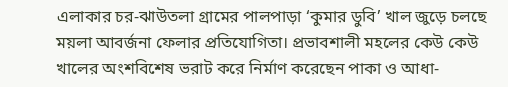এলাকার চর-ঝাউতলা গ্রামের পালপাড়া ‘কুমার ডুবি’ খাল জুড়ে চলছে ময়লা আবর্জনা ফেলার প্রতিযোগিতা। প্রভাবশালী মহলের কেউ কেউ খালের অংশবিশেষ ভরাট করে নির্মাণ করেছেন পাকা ও আধা-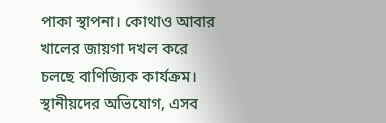পাকা স্থাপনা। কোথাও আবার খালের জায়গা দখল করে চলছে বাণিজ্যিক কার্যক্রম।
স্থানীয়দের অভিযোগ, এসব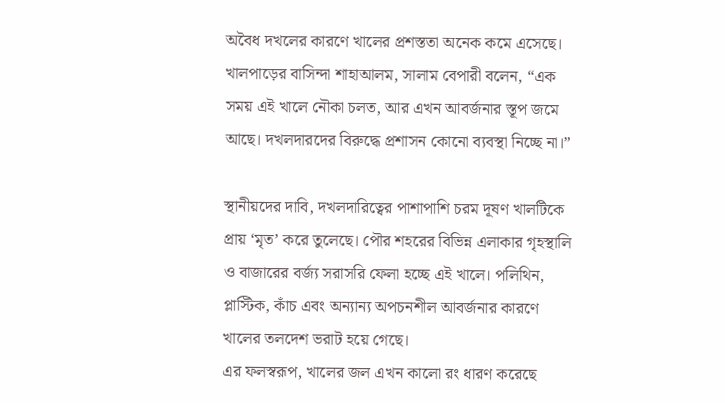অবৈধ দখলের কারণে খালের প্রশস্ততা অনেক কমে এসেছে।
খালপাড়ের বাসিন্দা শাহাআলম, সালাম বেপারী বলেন, “এক সময় এই খালে নৌকা চলত, আর এখন আবর্জনার স্তূপ জমে আছে। দখলদারদের বিরুদ্ধে প্রশাসন কোনো ব্যবস্থা নিচ্ছে না।”

স্থানীয়দের দাবি, দখলদারিত্বের পাশাপাশি চরম দূষণ খালটিকে প্রায় ‘মৃত’ করে তুলেছে। পৌর শহরের বিভিন্ন এলাকার গৃহস্থালি ও বাজারের বর্জ্য সরাসরি ফেলা হচ্ছে এই খালে। পলিথিন, প্লাস্টিক, কাঁচ এবং অন্যান্য অপচনশীল আবর্জনার কারণে খালের তলদেশ ভরাট হয়ে গেছে।
এর ফলস্বরূপ, খালের জল এখন কালো রং ধারণ করেছে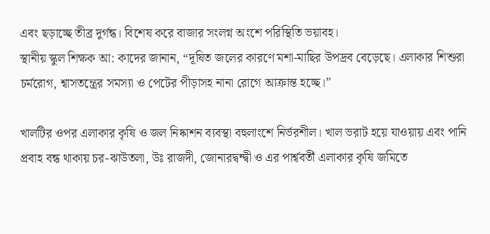এবং ছড়াচ্ছে তীব্র দুর্গন্ধ। বিশেষ করে বাজার সংলগ্ন অংশে পরিস্থিতি ভয়াবহ।
স্থানীয় স্কুল শিক্ষক আ: কাদের জানান, “দূষিত জলের কারণে মশা-মাছির উপদ্রব বেড়েছে। এলাকার শিশুরা চর্মরোগ, শ্বাসতন্ত্রের সমস্যা ও পেটের পীড়াসহ নানা রোগে আক্রান্ত হচ্ছে।”

খালটির ওপর এলাকার কৃষি ও জল নিষ্কাশন ব্যবস্থা বহুলাংশে নির্ভরশীল। খাল ভরাট হয়ে যাওয়ায় এবং পানি প্রবাহ বন্ধ থাকায় চর-ঝাউতলা, উঃ রাজদী, জোনারদ্বন্দ্বী ও এর পার্শ্ববর্তী এলাকার কৃষি জমিতে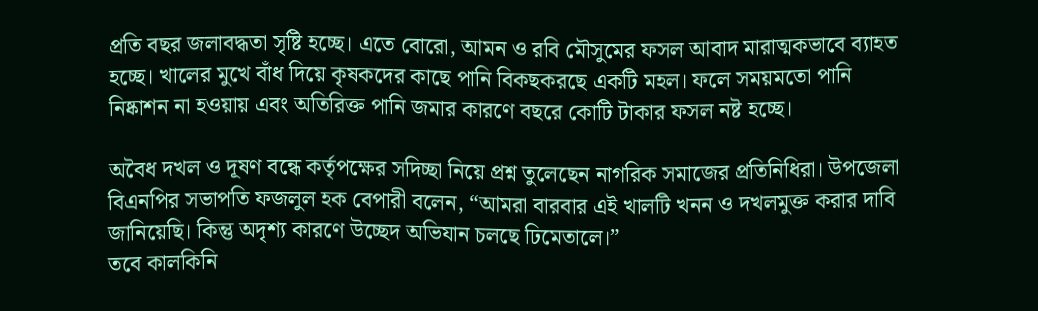প্রতি বছর জলাবদ্ধতা সৃষ্টি হচ্ছে। এতে বোরো, আমন ও রবি মৌসুমের ফসল আবাদ মারাত্মকভাবে ব্যাহত হচ্ছে। খালের মুখে বাঁধ দিয়ে কৃষকদের কাছে পানি বিকছকরছে একটি মহল। ফলে সময়মতো পানি নিষ্কাশন না হওয়ায় এবং অতিরিক্ত পানি জমার কারণে বছরে কোটি টাকার ফসল নষ্ট হচ্ছে।

অবৈধ দখল ও দূষণ বন্ধে কর্তৃপক্ষের সদিচ্ছা নিয়ে প্রশ্ন তুলেছেন নাগরিক সমাজের প্রতিনিধিরা। উপজেলা বিএনপির সভাপতি ফজলুল হক বেপারী বলেন, “আমরা বারবার এই খালটি খনন ও দখলমুক্ত করার দাবি জানিয়েছি। কিন্তু অদৃশ্য কারণে উচ্ছেদ অভিযান চলছে ঢিমেতালে।”
তবে কালকিনি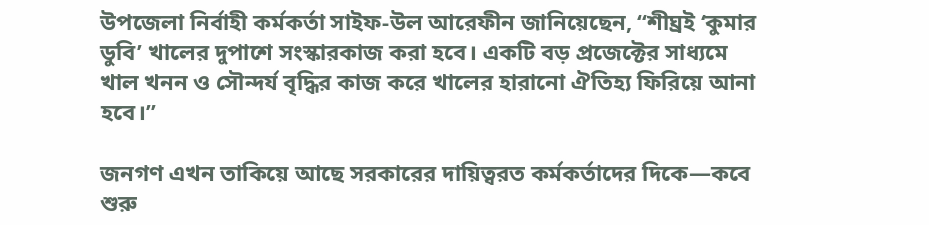উপজেলা নির্বাহী কর্মকর্তা সাইফ-উল আরেফীন জানিয়েছেন, “শীঘ্রই ‘কুমার ডুবি’ খালের দুপাশে সংস্কারকাজ করা হবে। একটি বড় প্রজেক্টের সাধ্যমে খাল খনন ও সৌন্দর্য বৃদ্ধির কাজ করে খালের হারানো ঐতিহ্য ফিরিয়ে আনা হবে।”

জনগণ এখন তাকিয়ে আছে সরকারের দায়িত্বরত কর্মকর্তাদের দিকে—কবে শুরু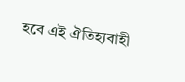হবে এই ঐতিহ্যবাহী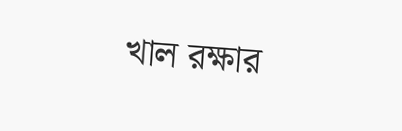খাল রক্ষার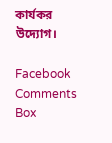কার্যকর উদ্যোগ।

Facebook Comments Box